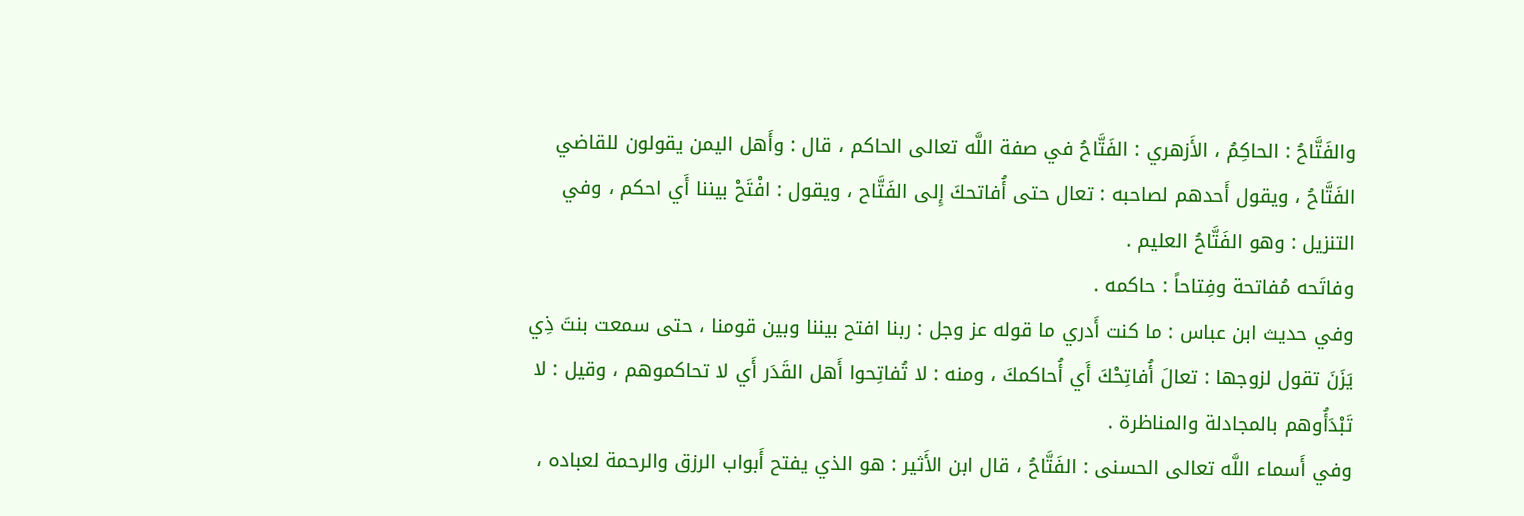والفَتَّاحُ : الحاكِمُ ، الأَزهري : الفَتَّاحُ في صفة اللَّه تعالى الحاكم ، قال : وأَهل اليمن يقولون للقاضي الفَتَّاحُ ، ويقول أَحدهم لصاحبه : تعال حتى أُفاتحكَ إِلى الفَتَّاح ، ويقول : افْتَحْ بيننا أَي احكم ، وفي التنزيل : وهو الفَتَّاحُ العليم .
وفاتَحه مُفاتحة وفِتاحاً : حاكمه .
وفي حديث ابن عباس : ما كنت أَدري ما قوله عز وجل : ربنا افتح بيننا وبين قومنا ، حتى سمعت بنتَ ذِي يَزَنَ تقول لزوجها : تعالَ أُفاتِحْكَ أَي أُحاكمكَ ، ومنه : لا تُفاتِحوا أَهل القَدَر أَي لا تحاكموهم ، وقيل : لا تَبْدَأُوهم بالمجادلة والمناظرة .
وفي أَسماء اللَّه تعالى الحسنى : الفَتَّاحُ ، قال ابن الأَثير : هو الذي يفتح أَبواب الرزق والرحمة لعباده ،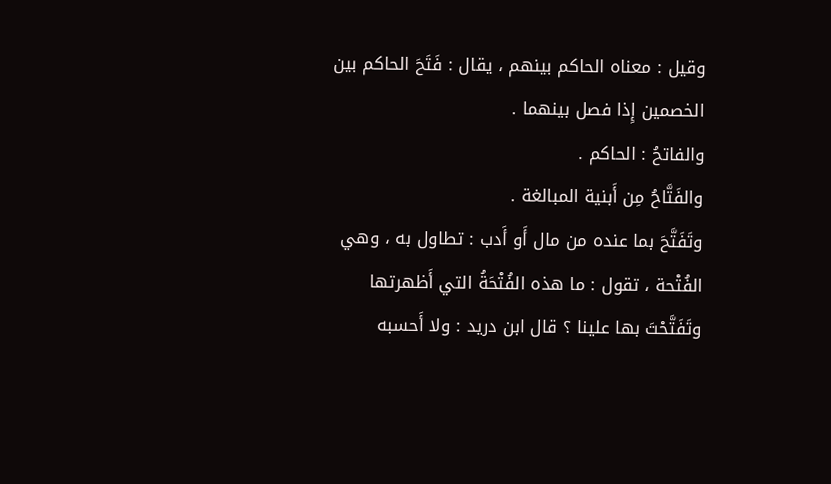وقيل : معناه الحاكم بينهم ، يقال : فَتَحَ الحاكم بين الخصمين إِذا فصل بينهما .
والفاتحُ : الحاكم .
والفَتَّاحُ مِن أَبنية المبالغة .
وتَفَتَّحَ بما عنده من مال أَو أَدب : تطاول به ، وهي الفُتْحة ، تقول : ما هذه الفُتْحَةُ التي أَظهرتها وتَفَتَّحْتَ بها علينا ؟ قال ابن دريد : ولا أَحسبه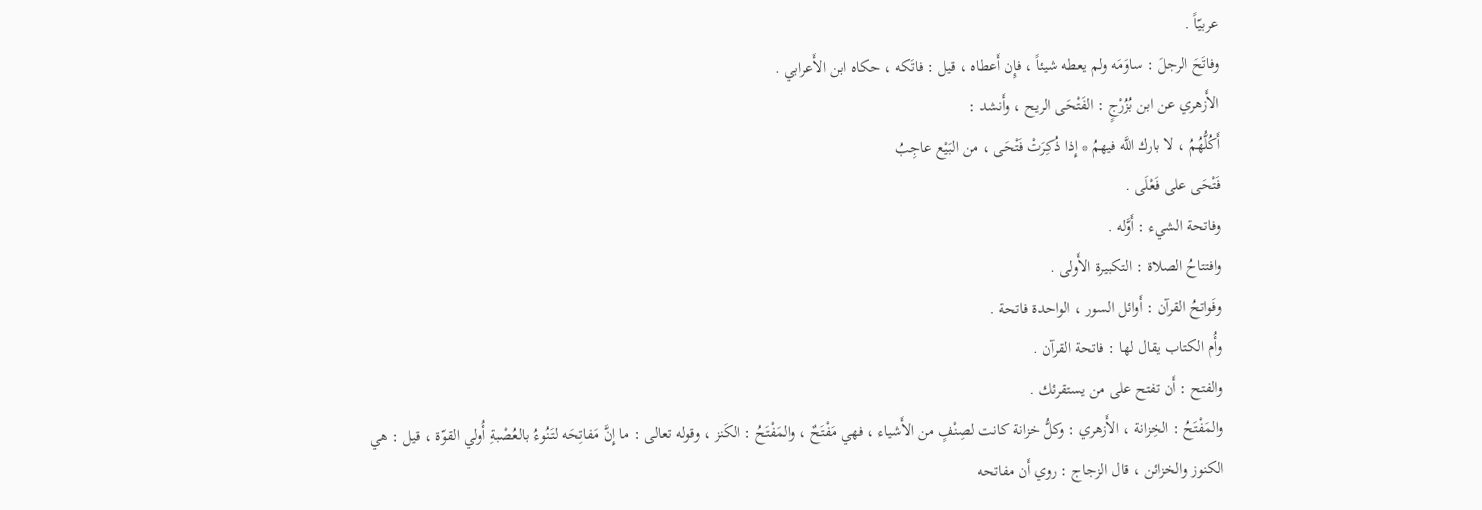عربيّاً .
وفاتَحَ الرجلَ : ساوَمَه ولم يعطه شيئاً ، فإِن أَعطاه ، قيل : فاتَكه ، حكاه ابن الأَعرابي .
الأَزهري عن ابن بُزُرْجٍ : الفَتْحَى الريح ، وأَنشد :
أَكُلُّهُمُ ، لا بارك اللَّه فيهمُ * إِذا ذُكِرَتْ فَتْحَى ، من البَيْع عاجِبُ
فَتْحَى على فَعْلَى .
وفاتحة الشيء : أَوَّله .
وافتتاحُ الصلاة : التكبيرة الأَولى .
وفَواتحُ القرآن : أَوائل السور ، الواحدة فاتحة .
وأُم الكتاب يقال لها : فاتحة القرآن .
والفتح : أَن تفتح على من يستقرئك .
والمَفْتَحُ : الخِزانة ، الأَزهري : وكلُّ خزانة كانت لصِنْفٍ من الأَشياء ، فهي مَفْتَحٌ ، والمَفْتَحُ : الكَنز ، وقوله تعالى : ما إِنَّ مَفاتِحَه لتَنُوءُ بالعُصْبةِ أُولي القوّة ، قيل : هي الكنوز والخزائن ، قال الزجاج : روي أَن مفاتحه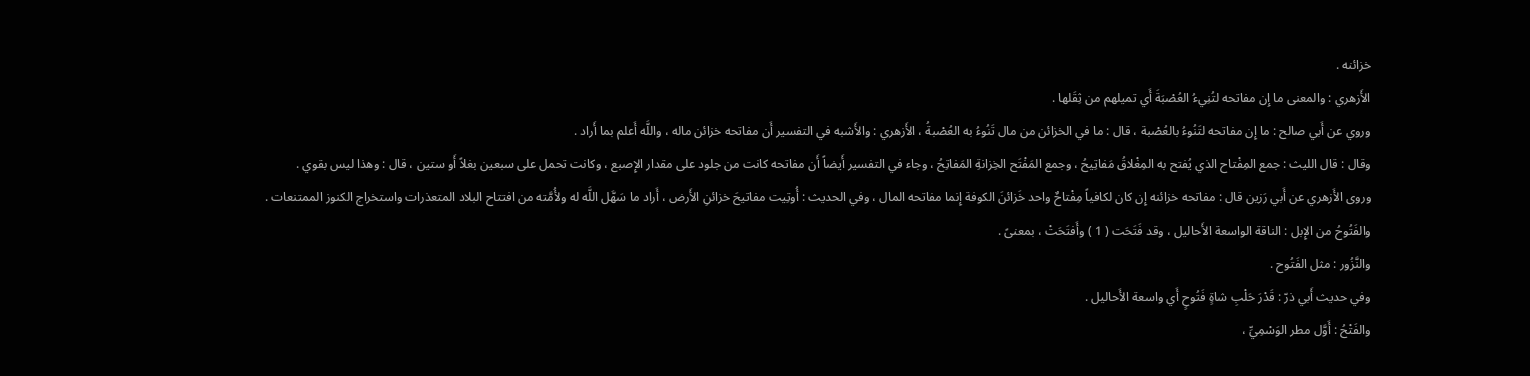خزائنه .
الأَزهري : والمعنى ما إِن مفاتحه لتُنِيءُ العُصْبَةَ أَي تميلهم من ثِقَلها .
وروي عن أَبي صالح : ما إِن مفاتحه لتَنُوءُ بالعُصْبة ، قال : ما في الخزائن من مال تَنُوءُ به العُصْبةُ ، الأَزهري : والأَشبه في التفسير أَن مفاتحه خزائن ماله ، واللَّه أَعلم بما أَراد .
وقال : قال الليث : جمع المِفْتاح الذي يُفتح به المِغْلاقُ مَفاتِيحُ ، وجمع المَفْتَح الخِزانةِ المَفاتِحُ ، وجاء في التفسير أَيضاً أَن مفاتحه كانت من جلود على مقدار الإِصبع ، وكانت تحمل على سبعين بغلاً أَو ستين ، قال : وهذا ليس بقوي .
وروى الأَزهري عن أَبي رَزين قال : مفاتحه خزائنه إِن كان لكافياً مِفْتاحٌ واحد خَزائنَ الكوفة إِنما مفاتحه المال ، وفي الحديث : أُوتِيت مفاتيحَ خزائنِ الأَرض ، أَراد ما سَهَّل اللَّه له ولأُمَّته من افتتاح البلاد المتعذرات واستخراج الكنوز الممتنعات .
والفَتُوحُ من الإِبل : الناقة الواسعة الأَحاليل ، وقد فَتَحَت ( 1 ) وأَفتَحَتْ ، بمعنىً .
والنَّزُور : مثل الفَتُوح .
وفي حديث أَبي ذرّ : قَدْرَ حَلْبِ شاةٍ فَتُوحٍ أَي واسعة الأَحاليل .
والفَتْحُ : أَوَّل مطر الوَسْمِيِّ ،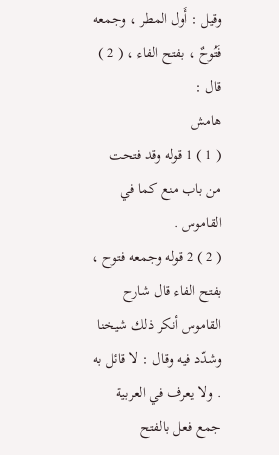وقيل : أَول المطر ، وجمعه فَتُوحٌ ، بفتح الفاء ، ( 2 ) قال :
هامش
( 1 ) 1 قوله وقد فتحت من باب منع كما في القاموس .
( 2 ) 2 قوله وجمعه فتوح ، بفتح الفاء قال شارح القاموس أنكر ذلك شيخنا وشدّد فيه وقال : لا قائل به . ولا يعرف في العربية جمع فعل بالفتح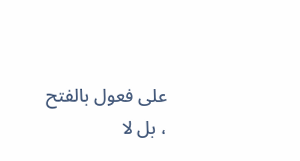على فعول بالفتح ، بل لا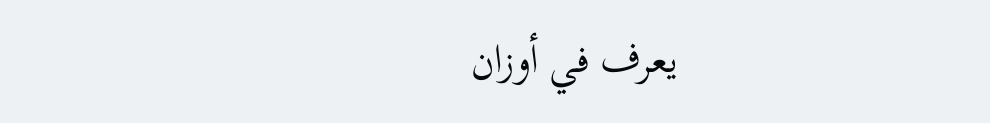يعرف في أوزان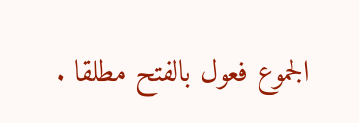الجموع فعول بالفتح مطلقا .